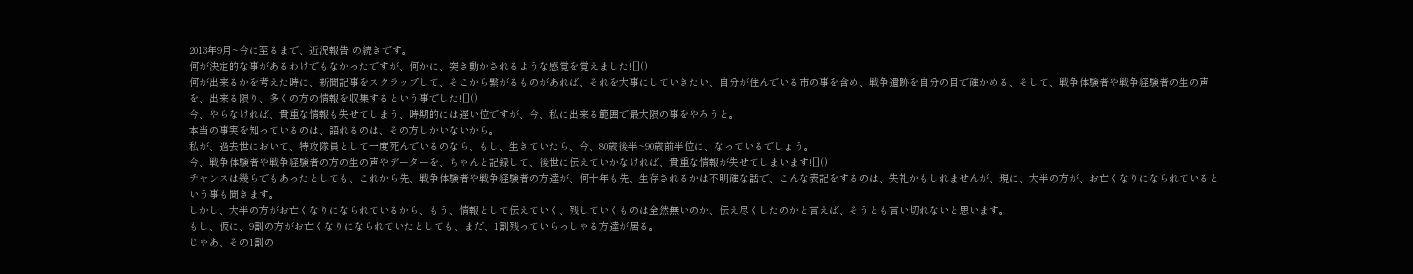2013年9月~今に至るまで、近況報告 の続きです。
何が決定的な事があるわけでもなかったですが、何かに、突き動かされるような感覚を覚えました![]()
何が出来るかを考えた時に、新聞記事をスクラップして、そこから繋がるものがあれば、それを大事にしていきたい、自分が住んでいる市の事を含め、戦争遺跡を自分の目で確かめる、そして、戦争体験者や戦争経験者の生の声を、出来る限り、多くの方の情報を収集するという事でした![]()
今、やらなければ、貴重な情報も失せてしまう、時期的には遅い位ですが、今、私に出来る範囲で最大限の事をやろうと。
本当の事実を知っているのは、語れるのは、その方しかいないから。
私が、過去世において、特攻隊員として一度死んでいるのなら、もし、生きていたら、今、80歳後半~90歳前半位に、なっているでしょう。
今、戦争体験者や戦争経験者の方の生の声やデーターを、ちゃんと記録して、後世に伝えていかなければ、貴重な情報が失せてしまいます![]()
チャンスは幾らでもあったとしても、これから先、戦争体験者や戦争経験者の方達が、何十年も先、生存されるかは不明確な話で、こんな表記をするのは、失礼かもしれませんが、現に、大半の方が、お亡くなりになられているという事も聞きます。
しかし、大半の方がお亡くなりになられているから、もう、情報として伝えていく、残していくものは全然無いのか、伝え尽くしたのかと言えば、そうとも言い切れないと思います。
もし、仮に、9割の方がお亡くなりになられていたとしても、まだ、1割残っていらっしゃる方達が居る。
じゃあ、その1割の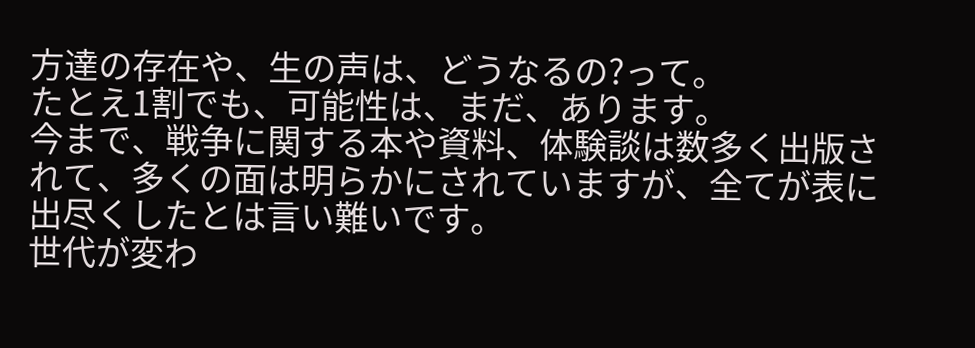方達の存在や、生の声は、どうなるの?って。
たとえ1割でも、可能性は、まだ、あります。
今まで、戦争に関する本や資料、体験談は数多く出版されて、多くの面は明らかにされていますが、全てが表に出尽くしたとは言い難いです。
世代が変わ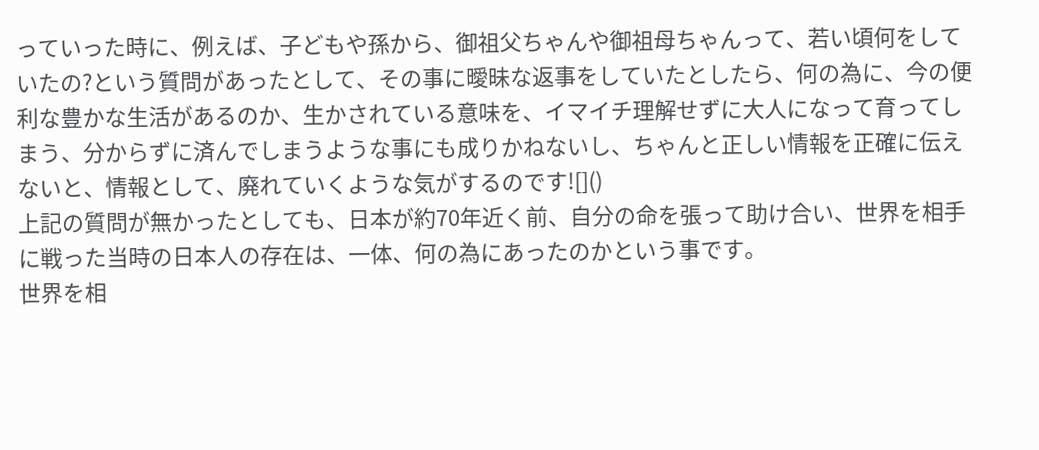っていった時に、例えば、子どもや孫から、御祖父ちゃんや御祖母ちゃんって、若い頃何をしていたの?という質問があったとして、その事に曖昧な返事をしていたとしたら、何の為に、今の便利な豊かな生活があるのか、生かされている意味を、イマイチ理解せずに大人になって育ってしまう、分からずに済んでしまうような事にも成りかねないし、ちゃんと正しい情報を正確に伝えないと、情報として、廃れていくような気がするのです![]()
上記の質問が無かったとしても、日本が約70年近く前、自分の命を張って助け合い、世界を相手に戦った当時の日本人の存在は、一体、何の為にあったのかという事です。
世界を相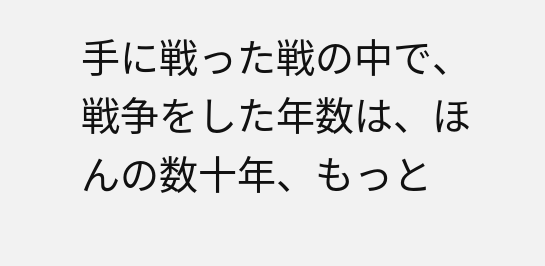手に戦った戦の中で、戦争をした年数は、ほんの数十年、もっと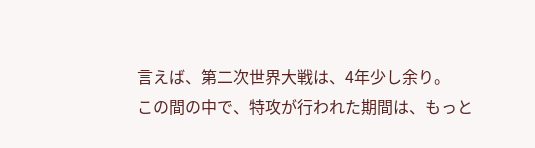言えば、第二次世界大戦は、4年少し余り。
この間の中で、特攻が行われた期間は、もっと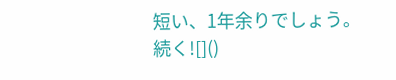短い、1年余りでしょう。
続く![]()